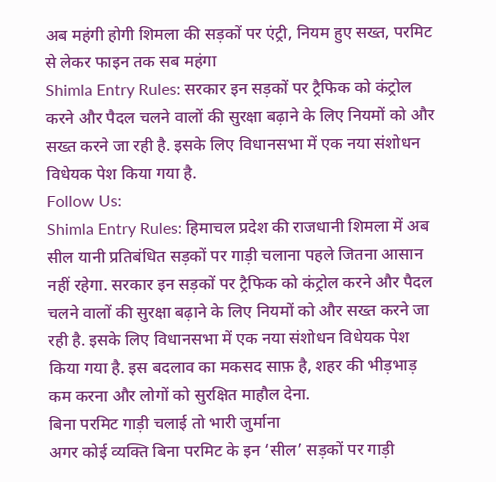अब महंगी होगी शिमला की सड़कों पर एंट्री, नियम हुए सख्त, परमिट से लेकर फाइन तक सब महंगा
Shimla Entry Rules: सरकार इन सड़कों पर ट्रैफिक को कंट्रोल करने और पैदल चलने वालों की सुरक्षा बढ़ाने के लिए नियमों को और सख्त करने जा रही है. इसके लिए विधानसभा में एक नया संशोधन विधेयक पेश किया गया है.
Follow Us:
Shimla Entry Rules: हिमाचल प्रदेश की राजधानी शिमला में अब सील यानी प्रतिबंधित सड़कों पर गाड़ी चलाना पहले जितना आसान नहीं रहेगा. सरकार इन सड़कों पर ट्रैफिक को कंट्रोल करने और पैदल चलने वालों की सुरक्षा बढ़ाने के लिए नियमों को और सख्त करने जा रही है. इसके लिए विधानसभा में एक नया संशोधन विधेयक पेश किया गया है. इस बदलाव का मकसद साफ़ है, शहर की भीड़भाड़ कम करना और लोगों को सुरक्षित माहौल देना.
बिना परमिट गाड़ी चलाई तो भारी जुर्माना
अगर कोई व्यक्ति बिना परमिट के इन ‘सील’ सड़कों पर गाड़ी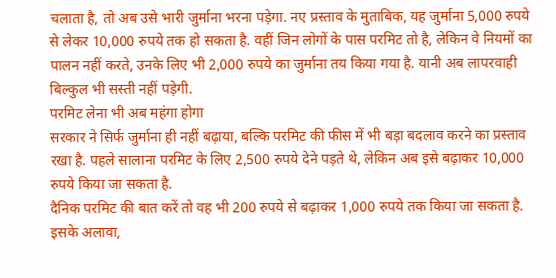चलाता है, तो अब उसे भारी जुर्माना भरना पड़ेगा. नए प्रस्ताव के मुताबिक, यह जुर्माना 5,000 रुपये से लेकर 10,000 रुपये तक हो सकता है. वहीं जिन लोगों के पास परमिट तो है, लेकिन वे नियमों का पालन नहीं करते, उनके लिए भी 2,000 रुपये का जुर्माना तय किया गया है. यानी अब लापरवाही बिल्कुल भी सस्ती नहीं पड़ेगी.
परमिट लेना भी अब महंगा होगा
सरकार ने सिर्फ जुर्माना ही नहीं बढ़ाया, बल्कि परमिट की फीस में भी बड़ा बदलाव करने का प्रस्ताव रखा है. पहले सालाना परमिट के लिए 2,500 रुपये देने पड़ते थे, लेकिन अब इसे बढ़ाकर 10,000 रुपये किया जा सकता है.
दैनिक परमिट की बात करें तो वह भी 200 रुपये से बढ़ाकर 1,000 रुपये तक किया जा सकता है. इसके अलावा,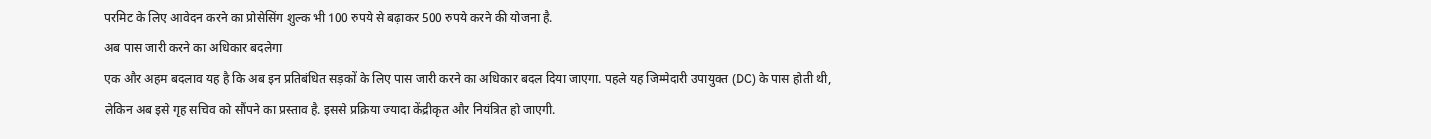परमिट के लिए आवेदन करने का प्रोसेसिंग शुल्क भी 100 रुपये से बढ़ाकर 500 रुपये करने की योजना है.
अब पास जारी करने का अधिकार बदलेगा
एक और अहम बदलाव यह है कि अब इन प्रतिबंधित सड़कों के लिए पास जारी करने का अधिकार बदल दिया जाएगा. पहले यह जिम्मेदारी उपायुक्त (DC) के पास होती थी, लेकिन अब इसे गृह सचिव को सौंपने का प्रस्ताव है. इससे प्रक्रिया ज्यादा केंद्रीकृत और नियंत्रित हो जाएगी.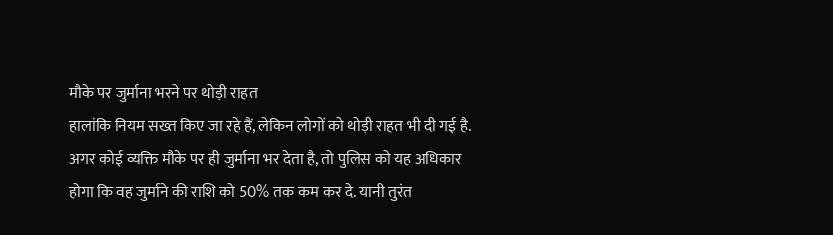मौके पर जुर्माना भरने पर थोड़ी राहत
हालांकि नियम सख्त किए जा रहे हैं, लेकिन लोगों को थोड़ी राहत भी दी गई है. अगर कोई व्यक्ति मौके पर ही जुर्माना भर देता है, तो पुलिस को यह अधिकार होगा कि वह जुर्माने की राशि को 50% तक कम कर दे. यानी तुरंत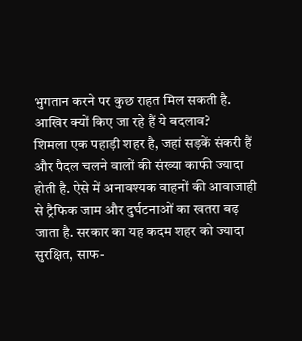भुगतान करने पर कुछ राहत मिल सकती है.
आखिर क्यों किए जा रहे हैं ये बदलाव?
शिमला एक पहाड़ी शहर है, जहां सड़कें संकरी हैं और पैदल चलने वालों की संख्या काफी ज्यादा होती है. ऐसे में अनावश्यक वाहनों की आवाजाही से ट्रैफिक जाम और दुर्घटनाओं का खतरा बढ़ जाता है. सरकार का यह कदम शहर को ज्यादा सुरक्षित, साफ-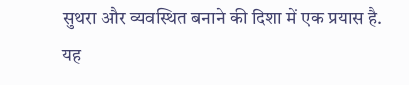सुथरा और व्यवस्थित बनाने की दिशा में एक प्रयास है.
यह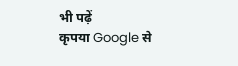भी पढ़ें
कृपया Google से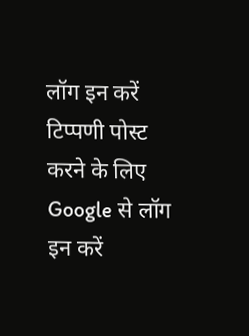लॉग इन करें टिप्पणी पोस्ट करने के लिए
Google से लॉग इन करें